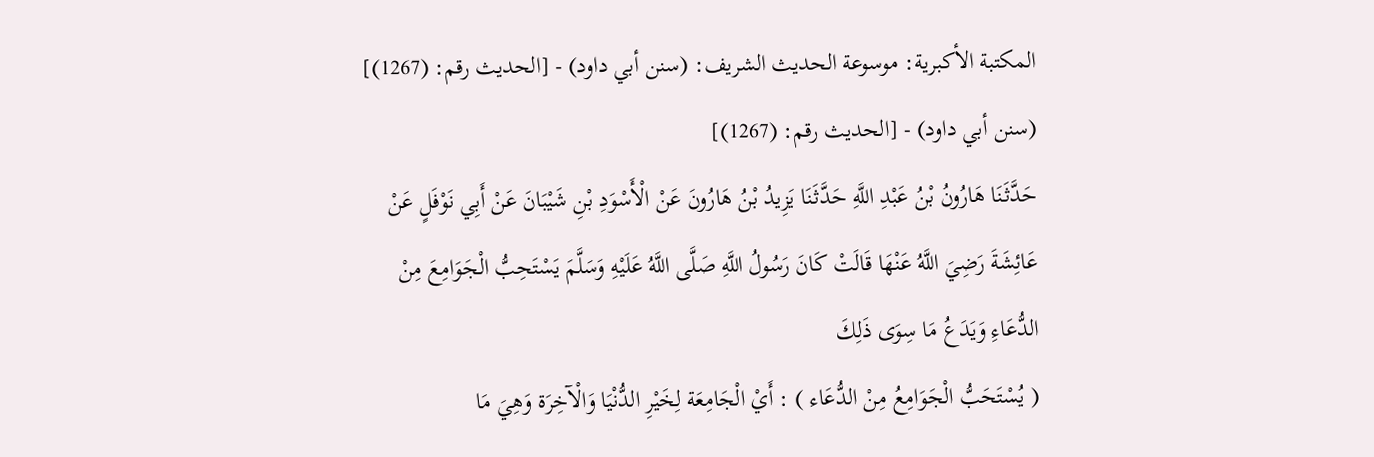المكتبة الأكبرية: موسوعة الحديث الشريف: (سنن أبي داود) - [الحديث رقم: (1267)]
(سنن أبي داود) - [الحديث رقم: (1267)]
حَدَّثَنَا هَارُونُ بْنُ عَبْدِ اللَّهِ حَدَّثَنَا يَزِيدُ بْنُ هَارُونَ عَنْ الْأَسْوَدِ بْنِ شَيْبَانَ عَنْ أَبِي نَوْفَلٍ عَنْ عَائِشَةَ رَضِيَ اللَّهُ عَنْهَا قَالَتْ كَانَ رَسُولُ اللَّهِ صَلَّى اللَّهُ عَلَيْهِ وَسَلَّمَ يَسْتَحِبُّ الْجَوَامِعَ مِنْ الدُّعَاءِ وَيَدَعُ مَا سِوَى ذَلِكَ
( يُسْتَحَبُّ الْجَوَامِعُ مِنْ الدُّعَاء ) : أَيْ الْجَامِعَة لِخَيْرِ الدُّنْيَا وَالْآخِرَة وَهِيَ مَا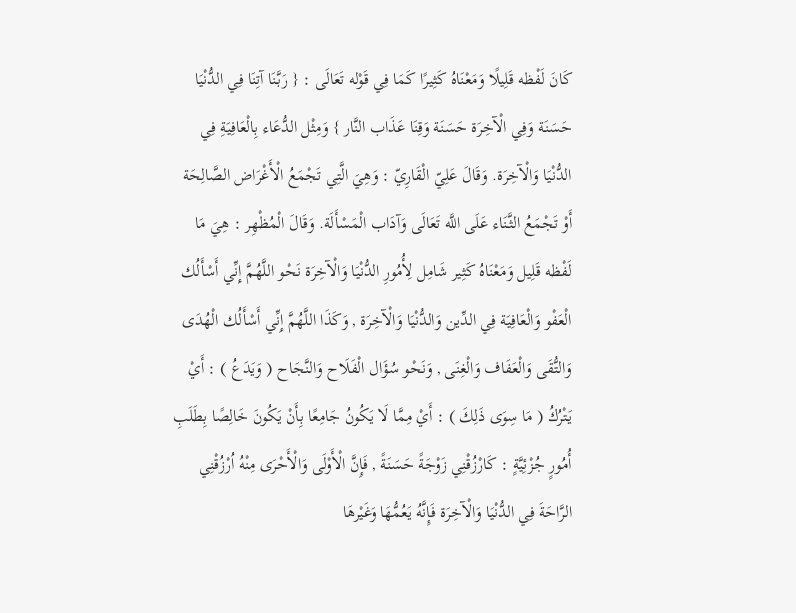كَانَ لَفْظه قَلِيلًا وَمَعْنَاهُ كَثِيرًا كَمَا فِي قَوْله تَعَالَى : { رَبَّنَا آتِنَا فِي الدُّنْيَا حَسَنَة وَفِي الْآخِرَة حَسَنَة وَقِنَا عَذَاب النَّار } وَمِثْل الدُّعَاء بِالْعَافِيَةِ فِي الدُّنْيَا وَالْآخِرَة. وَقَالَ عَلِيّ الْقَارِيّ : وَهِيَ الَّتِي تَجْمَعُ الْأَغْرَاض الصَّالِحَة أَوْ تَجْمَعُ الثَّنَاء عَلَى اللَّه تَعَالَى وَآدَاب الْمَسْأَلَة. وَقَالَ الْمُظْهِر : هِيَ مَا لَفْظه قَلِيل وَمَعْنَاهُ كَثِير شَامِل لِأُمُورِ الدُّنْيَا وَالْآخِرَة نَحْو اللَّهُمَّ إِنِّي أَسْأَلُك الْعَفْو وَالْعَافِيَة فِي الدِّين وَالدُّنْيَا وَالْآخِرَة , وَكَذَا اللَّهُمَّ إِنِّي أَسْأَلُك الْهُدَى وَالتُّقَى وَالْعَفَاف وَالْغِنَى , وَنَحْو سُؤَال الْفَلَاح وَالنَّجَاح ( وَيَدَعُ ) : أَيْ يَتْرُكُ ( مَا سِوَى ذَلِكَ ) : أَيْ مِمَّا لَا يَكُونُ جَامِعًا بِأَنْ يَكُونَ خَالِصًا بِطَلَبِ أُمُورٍ جُزْئِيَّةٍ : كَارْزُقْنِي زَوْجَةً حَسَنَةً , فَإِنَّ الْأَوْلَى وَالْأَحْرَى مِنْهُ اُرْزُقْنِي الرَّاحَةَ فِي الدُّنْيَا وَالْآخِرَة فَإِنَّهُ يَعُمُّهَا وَغَيْرهَا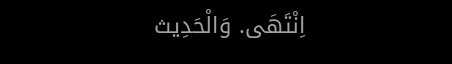اِنْتَهَى. وَالْحَدِيث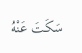سَكَتَ عَنْهُ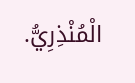الْمُنْذِرِيُّ.